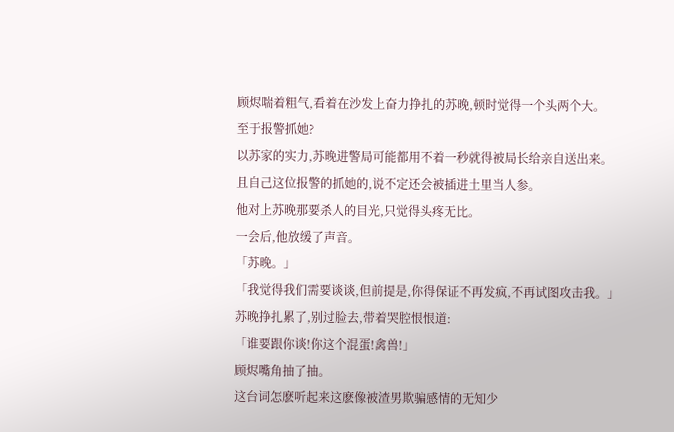顾烬喘着粗气,看着在沙发上奋力挣扎的苏晚,顿时觉得一个头两个大。
至于报警抓她?
以苏家的实力,苏晚进警局可能都用不着一秒就得被局长给亲自送出来。
且自己这位报警的抓她的,说不定还会被插进土里当人参。
他对上苏晚那要杀人的目光,只觉得头疼无比。
一会后,他放缓了声音。
「苏晚。」
「我觉得我们需要谈谈,但前提是,你得保证不再发疯,不再试图攻击我。」
苏晚挣扎累了,别过脸去,带着哭腔恨恨道:
「谁要跟你谈!你这个混蛋!禽兽!」
顾烬嘴角抽了抽。
这台词怎麽听起来这麽像被渣男欺骗感情的无知少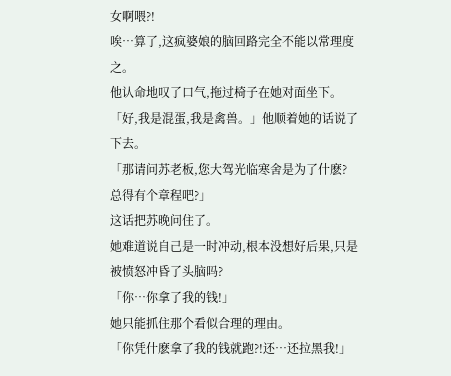女啊喂?!
唉…算了,这疯婆娘的脑回路完全不能以常理度之。
他认命地叹了口气,拖过椅子在她对面坐下。
「好,我是混蛋,我是禽兽。」他顺着她的话说了下去。
「那请问苏老板,您大驾光临寒舍是为了什麽?总得有个章程吧?」
这话把苏晚问住了。
她难道说自己是一时冲动,根本没想好后果,只是被愤怒冲昏了头脑吗?
「你…你拿了我的钱!」
她只能抓住那个看似合理的理由。
「你凭什麽拿了我的钱就跑?!还…还拉黑我!」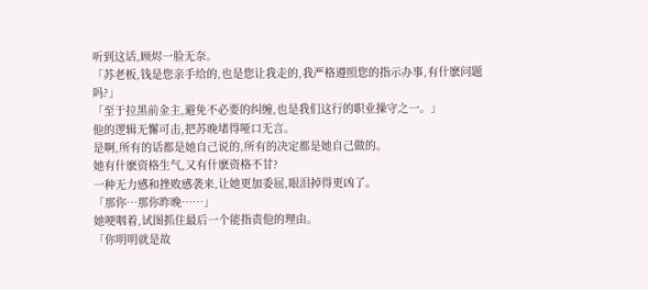听到这话,顾烬一脸无奈。
「苏老板,钱是您亲手给的,也是您让我走的,我严格遵照您的指示办事,有什麽问题吗?」
「至于拉黑前金主,避免不必要的纠缠,也是我们这行的职业操守之一。」
他的逻辑无懈可击,把苏晚堵得哑口无言。
是啊,所有的话都是她自己说的,所有的决定都是她自己做的。
她有什麽资格生气,又有什麽资格不甘?
一种无力感和挫败感袭来,让她更加委屈,眼泪掉得更凶了。
「那你…那你昨晚……」
她哽咽着,试图抓住最后一个能指责他的理由。
「你明明就是故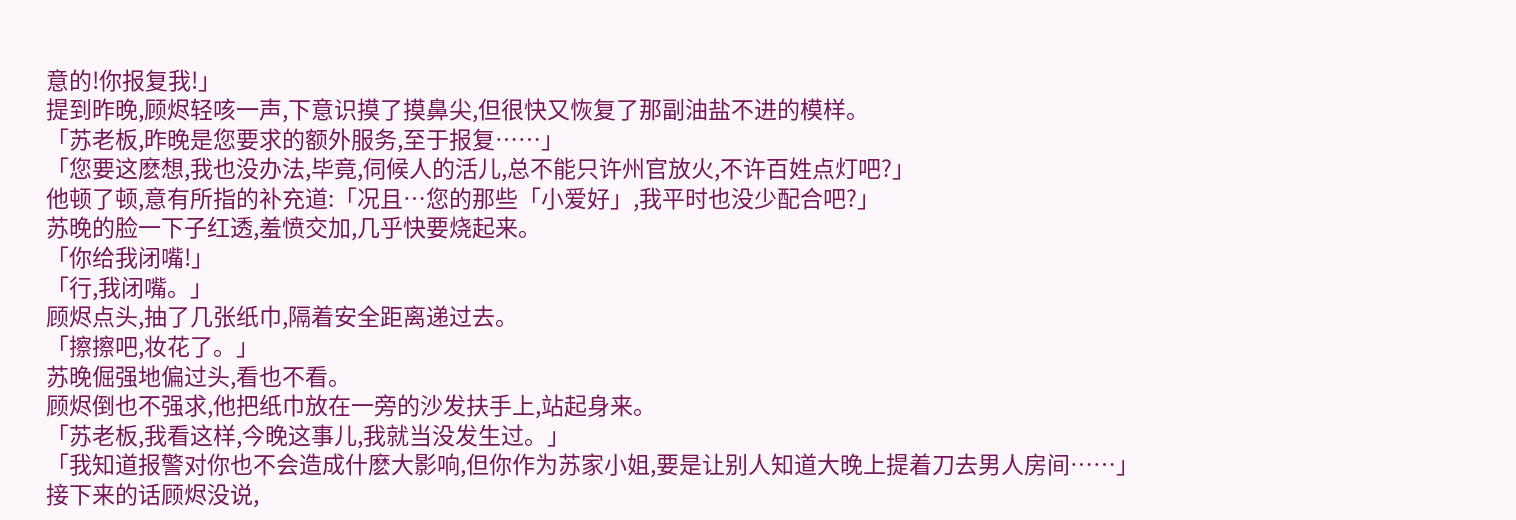意的!你报复我!」
提到昨晚,顾烬轻咳一声,下意识摸了摸鼻尖,但很快又恢复了那副油盐不进的模样。
「苏老板,昨晚是您要求的额外服务,至于报复……」
「您要这麽想,我也没办法,毕竟,伺候人的活儿,总不能只许州官放火,不许百姓点灯吧?」
他顿了顿,意有所指的补充道:「况且…您的那些「小爱好」,我平时也没少配合吧?」
苏晚的脸一下子红透,羞愤交加,几乎快要烧起来。
「你给我闭嘴!」
「行,我闭嘴。」
顾烬点头,抽了几张纸巾,隔着安全距离递过去。
「擦擦吧,妆花了。」
苏晚倔强地偏过头,看也不看。
顾烬倒也不强求,他把纸巾放在一旁的沙发扶手上,站起身来。
「苏老板,我看这样,今晚这事儿,我就当没发生过。」
「我知道报警对你也不会造成什麽大影响,但你作为苏家小姐,要是让别人知道大晚上提着刀去男人房间……」
接下来的话顾烬没说,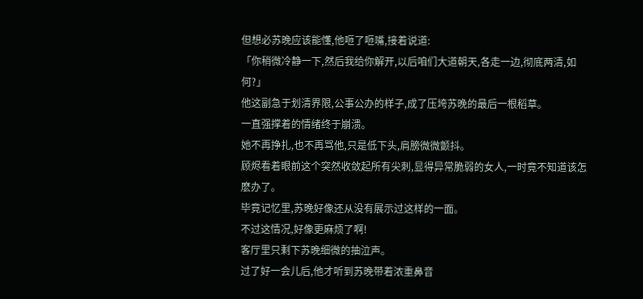但想必苏晚应该能懂,他咂了咂嘴,接着说道:
「你稍微冷静一下,然后我给你解开,以后咱们大道朝天,各走一边,彻底两清,如何?」
他这副急于划清界限,公事公办的样子,成了压垮苏晚的最后一根稻草。
一直强撑着的情绪终于崩溃。
她不再挣扎,也不再骂他,只是低下头,肩膀微微颤抖。
顾烬看着眼前这个突然收敛起所有尖刺,显得异常脆弱的女人,一时竟不知道该怎麽办了。
毕竟记忆里,苏晚好像还从没有展示过这样的一面。
不过这情况,好像更麻烦了啊!
客厅里只剩下苏晚细微的抽泣声。
过了好一会儿后,他才听到苏晚带着浓重鼻音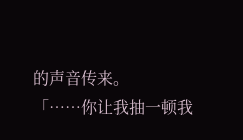的声音传来。
「……你让我抽一顿我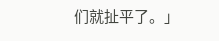们就扯平了。」